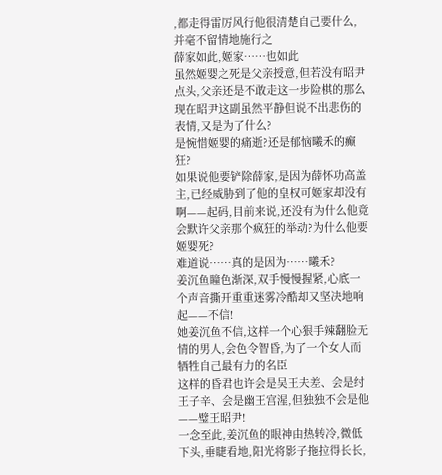,都走得雷厉风行他很清楚自己要什么,并毫不留情地施行之
薛家如此,姬家……也如此
虽然姬婴之死是父亲授意,但若没有昭尹点头,父亲还是不敢走这一步险棋的那么现在昭尹这副虽然平静但说不出悲伤的表情,又是为了什么?
是惋惜姬婴的痛逝?还是郁恼曦禾的癫狂?
如果说他要铲除薛家,是因为薛怀功高盖主,已经威胁到了他的皇权可姬家却没有啊——起码,目前来说,还没有为什么他竟会默许父亲那个疯狂的举动?为什么他要姬婴死?
难道说……真的是因为……曦禾?
姜沉鱼瞳色渐深,双手慢慢握紧,心底一个声音撕开重重迷雾冷酷却又坚决地响起——不信!
她姜沉鱼不信,这样一个心狠手辣翻脸无情的男人,会色令智昏,为了一个女人而牺牲自己最有力的名臣
这样的昏君也许会是吴王夫差、会是纣王子辛、会是幽王宫湦,但独独不会是他——璧王昭尹!
一念至此,姜沉鱼的眼神由热转冷,微低下头,垂睫看地,阳光将影子拖拉得长长,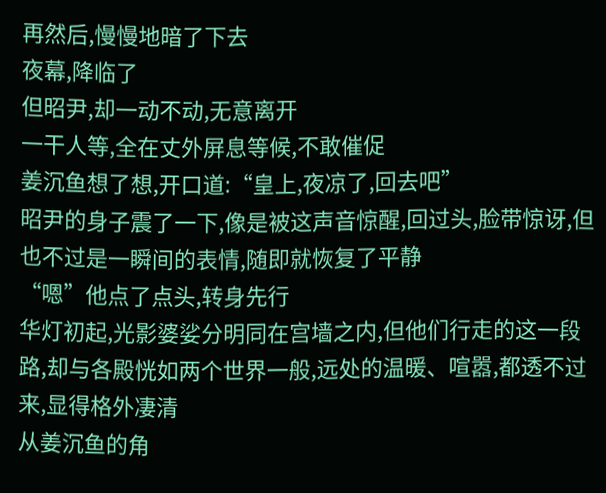再然后,慢慢地暗了下去
夜幕,降临了
但昭尹,却一动不动,无意离开
一干人等,全在丈外屏息等候,不敢催促
姜沉鱼想了想,开口道:“皇上,夜凉了,回去吧”
昭尹的身子震了一下,像是被这声音惊醒,回过头,脸带惊讶,但也不过是一瞬间的表情,随即就恢复了平静
“嗯”他点了点头,转身先行
华灯初起,光影婆娑分明同在宫墙之内,但他们行走的这一段路,却与各殿恍如两个世界一般,远处的温暖、喧嚣,都透不过来,显得格外凄清
从姜沉鱼的角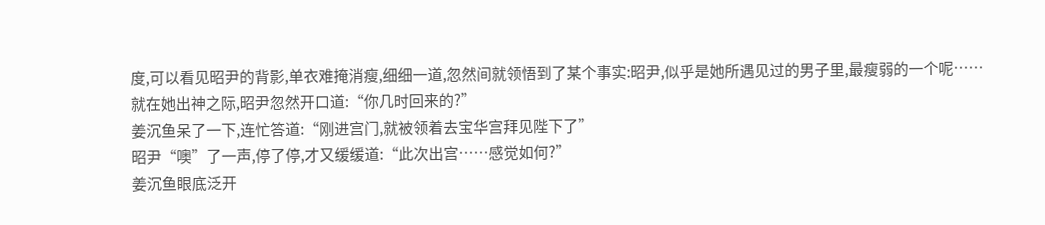度,可以看见昭尹的背影,单衣难掩消瘦,细细一道,忽然间就领悟到了某个事实:昭尹,似乎是她所遇见过的男子里,最瘦弱的一个呢……
就在她出神之际,昭尹忽然开口道:“你几时回来的?”
姜沉鱼呆了一下,连忙答道:“刚进宫门,就被领着去宝华宫拜见陛下了”
昭尹“噢”了一声,停了停,才又缓缓道:“此次出宫……感觉如何?”
姜沉鱼眼底泛开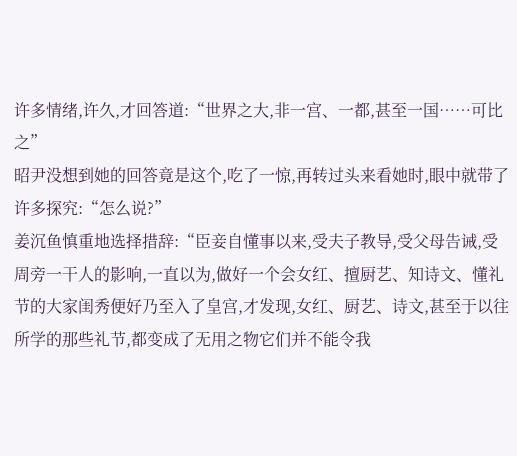许多情绪,许久,才回答道:“世界之大,非一宫、一都,甚至一国……可比之”
昭尹没想到她的回答竟是这个,吃了一惊,再转过头来看她时,眼中就带了许多探究:“怎么说?”
姜沉鱼慎重地选择措辞:“臣妾自懂事以来,受夫子教导,受父母告诫,受周旁一干人的影响,一直以为,做好一个会女红、擅厨艺、知诗文、懂礼节的大家闺秀便好乃至入了皇宫,才发现,女红、厨艺、诗文,甚至于以往所学的那些礼节,都变成了无用之物它们并不能令我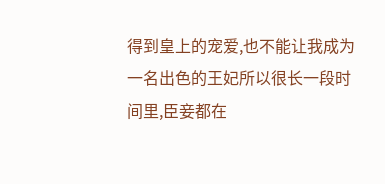得到皇上的宠爱,也不能让我成为一名出色的王妃所以很长一段时间里,臣妾都在